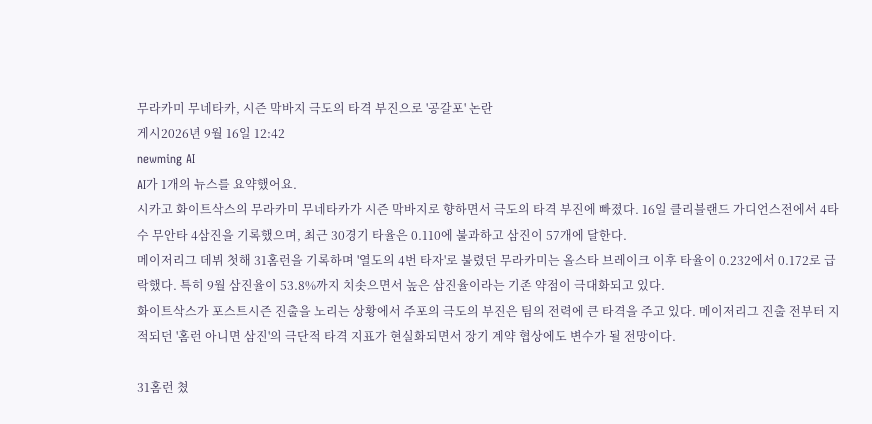무라카미 무네타카, 시즌 막바지 극도의 타격 부진으로 '공갈포' 논란
게시2026년 9월 16일 12:42
newming AI
AI가 1개의 뉴스를 요약했어요.
시카고 화이트삭스의 무라카미 무네타카가 시즌 막바지로 향하면서 극도의 타격 부진에 빠졌다. 16일 클리블랜드 가디언스전에서 4타수 무안타 4삼진을 기록했으며, 최근 30경기 타율은 0.110에 불과하고 삼진이 57개에 달한다.
메이저리그 데뷔 첫해 31홈런을 기록하며 '열도의 4번 타자'로 불렸던 무라카미는 올스타 브레이크 이후 타율이 0.232에서 0.172로 급락했다. 특히 9월 삼진율이 53.8%까지 치솟으면서 높은 삼진율이라는 기존 약점이 극대화되고 있다.
화이트삭스가 포스트시즌 진출을 노리는 상황에서 주포의 극도의 부진은 팀의 전력에 큰 타격을 주고 있다. 메이저리그 진출 전부터 지적되던 '홈런 아니면 삼진'의 극단적 타격 지표가 현실화되면서 장기 계약 협상에도 변수가 될 전망이다.

31홈런 쳤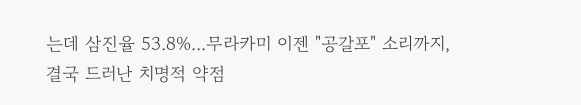는데 삼진율 53.8%...무라카미 이젠 "공갈포" 소리까지, 결국 드러난 치명적 약점